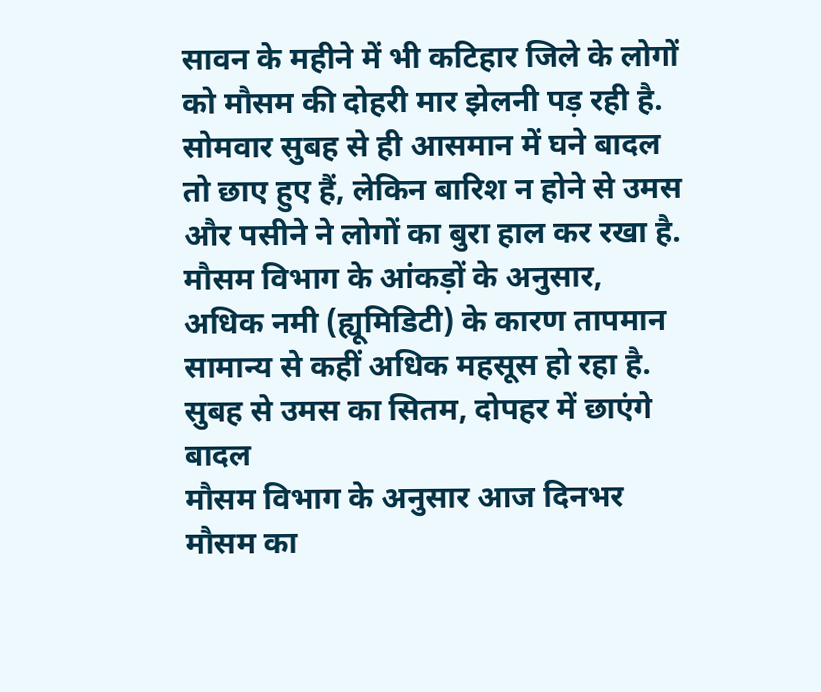सावन के महीने में भी कटिहार जिले के लोगों को मौसम की दोहरी मार झेलनी पड़ रही है. सोमवार सुबह से ही आसमान में घने बादल तो छाए हुए हैं, लेकिन बारिश न होने से उमस और पसीने ने लोगों का बुरा हाल कर रखा है. मौसम विभाग के आंकड़ों के अनुसार, अधिक नमी (ह्यूमिडिटी) के कारण तापमान सामान्य से कहीं अधिक महसूस हो रहा है.
सुबह से उमस का सितम, दोपहर में छाएंगे बादल
मौसम विभाग के अनुसार आज दिनभर मौसम का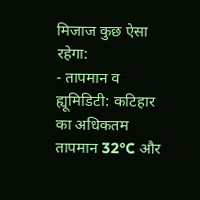मिजाज कुछ ऐसा रहेगा:
- तापमान व ह्यूमिडिटी: कटिहार का अधिकतम तापमान 32°C और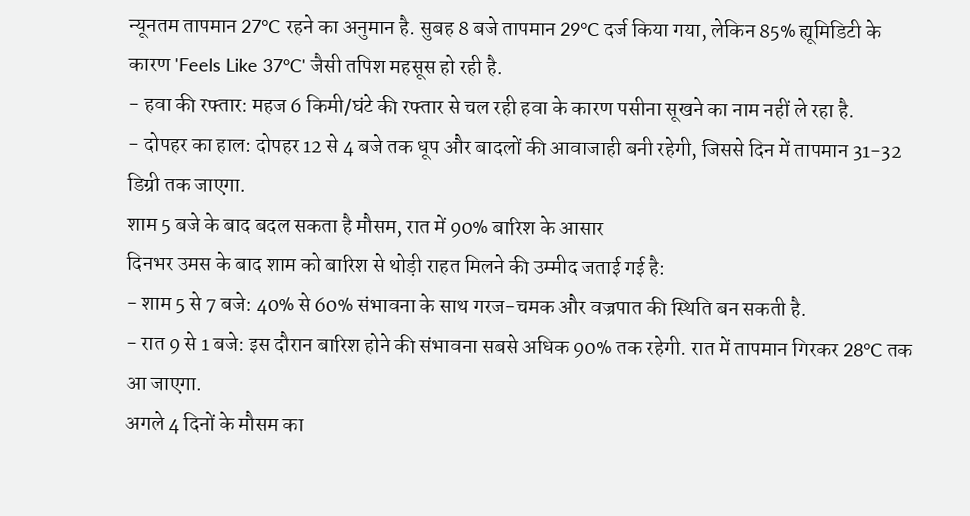न्यूनतम तापमान 27°C रहने का अनुमान है. सुबह 8 बजे तापमान 29°C दर्ज किया गया, लेकिन 85% ह्यूमिडिटी के कारण 'Feels Like 37°C' जैसी तपिश महसूस हो रही है.
- हवा की रफ्तार: महज 6 किमी/घंटे की रफ्तार से चल रही हवा के कारण पसीना सूखने का नाम नहीं ले रहा है.
- दोपहर का हाल: दोपहर 12 से 4 बजे तक धूप और बादलों की आवाजाही बनी रहेगी, जिससे दिन में तापमान 31-32 डिग्री तक जाएगा.
शाम 5 बजे के बाद बदल सकता है मौसम, रात में 90% बारिश के आसार
दिनभर उमस के बाद शाम को बारिश से थोड़ी राहत मिलने की उम्मीद जताई गई है:
- शाम 5 से 7 बजे: 40% से 60% संभावना के साथ गरज-चमक और वज्रपात की स्थिति बन सकती है.
- रात 9 से 1 बजे: इस दौरान बारिश होने की संभावना सबसे अधिक 90% तक रहेगी. रात में तापमान गिरकर 28°C तक आ जाएगा.
अगले 4 दिनों के मौसम का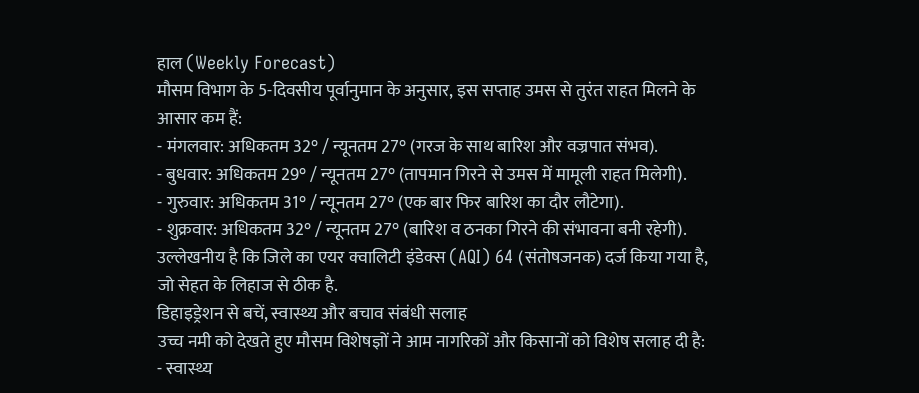हाल (Weekly Forecast)
मौसम विभाग के 5-दिवसीय पूर्वानुमान के अनुसार, इस सप्ताह उमस से तुरंत राहत मिलने के आसार कम हैं:
- मंगलवार: अधिकतम 32° / न्यूनतम 27° (गरज के साथ बारिश और वज्रपात संभव).
- बुधवार: अधिकतम 29° / न्यूनतम 27° (तापमान गिरने से उमस में मामूली राहत मिलेगी).
- गुरुवार: अधिकतम 31° / न्यूनतम 27° (एक बार फिर बारिश का दौर लौटेगा).
- शुक्रवार: अधिकतम 32° / न्यूनतम 27° (बारिश व ठनका गिरने की संभावना बनी रहेगी).
उल्लेखनीय है कि जिले का एयर क्वालिटी इंडेक्स (AQI) 64 (संतोषजनक) दर्ज किया गया है, जो सेहत के लिहाज से ठीक है.
डिहाइड्रेशन से बचें, स्वास्थ्य और बचाव संबंधी सलाह
उच्च नमी को देखते हुए मौसम विशेषज्ञों ने आम नागरिकों और किसानों को विशेष सलाह दी है:
- स्वास्थ्य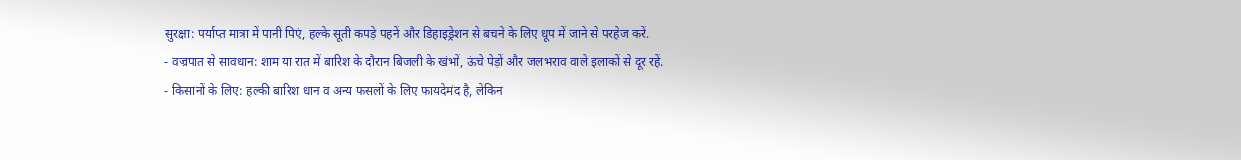सुरक्षा: पर्याप्त मात्रा में पानी पिएं, हल्के सूती कपड़े पहनें और डिहाइड्रेशन से बचने के लिए धूप में जाने से परहेज करें.
- वज्रपात से सावधान: शाम या रात में बारिश के दौरान बिजली के खंभों, ऊंचे पेड़ों और जलभराव वाले इलाकों से दूर रहें.
- किसानों के लिए: हल्की बारिश धान व अन्य फसलों के लिए फायदेमंद है, लेकिन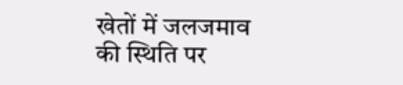खेतों में जलजमाव की स्थिति पर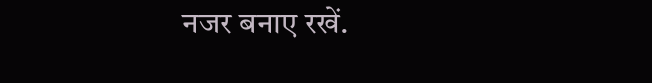नजर बनाए रखें.